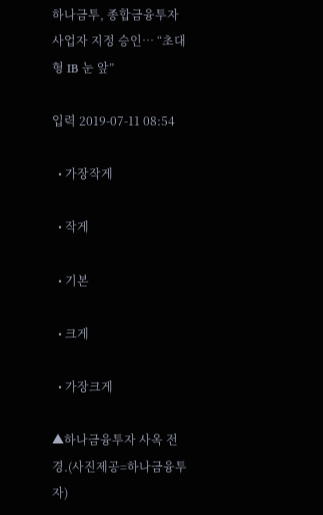하나금투, 종합금융투자사업자 지정 승인… “초대형 IB 눈 앞”

입력 2019-07-11 08:54

  • 가장작게

  • 작게

  • 기본

  • 크게

  • 가장크게

▲하나금융투자 사옥 전경.(사진제공=하나금융투자)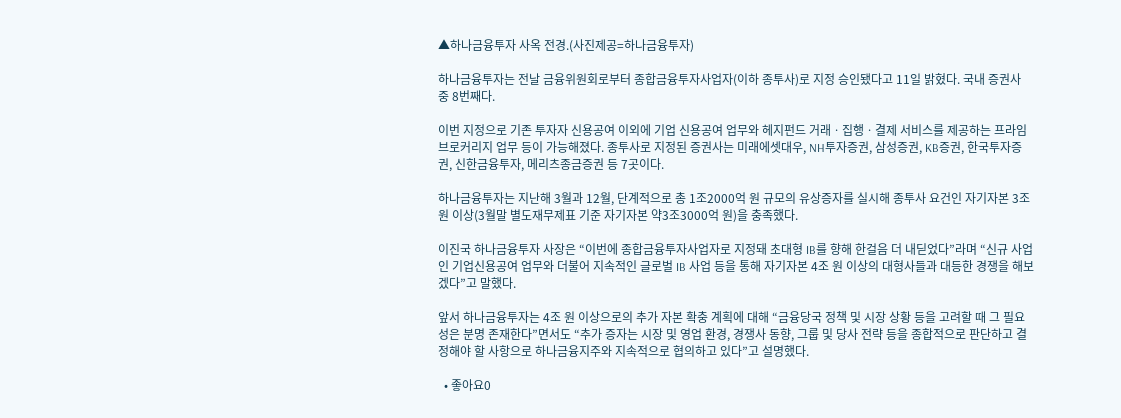▲하나금융투자 사옥 전경.(사진제공=하나금융투자)

하나금융투자는 전날 금융위원회로부터 종합금융투자사업자(이하 종투사)로 지정 승인됐다고 11일 밝혔다. 국내 증권사 중 8번째다.

이번 지정으로 기존 투자자 신용공여 이외에 기업 신용공여 업무와 헤지펀드 거래ㆍ집행ㆍ결제 서비스를 제공하는 프라임 브로커리지 업무 등이 가능해졌다. 종투사로 지정된 증권사는 미래에셋대우, NH투자증권, 삼성증권, KB증권, 한국투자증권, 신한금융투자, 메리츠종금증권 등 7곳이다.

하나금융투자는 지난해 3월과 12월, 단계적으로 총 1조2000억 원 규모의 유상증자를 실시해 종투사 요건인 자기자본 3조 원 이상(3월말 별도재무제표 기준 자기자본 약3조3000억 원)을 충족했다.

이진국 하나금융투자 사장은 “이번에 종합금융투자사업자로 지정돼 초대형 IB를 향해 한걸음 더 내딛었다”라며 “신규 사업인 기업신용공여 업무와 더불어 지속적인 글로벌 IB 사업 등을 통해 자기자본 4조 원 이상의 대형사들과 대등한 경쟁을 해보겠다”고 말했다.

앞서 하나금융투자는 4조 원 이상으로의 추가 자본 확충 계획에 대해 “금융당국 정책 및 시장 상황 등을 고려할 때 그 필요성은 분명 존재한다”면서도 “추가 증자는 시장 및 영업 환경, 경쟁사 동향, 그룹 및 당사 전략 등을 종합적으로 판단하고 결정해야 할 사항으로 하나금융지주와 지속적으로 협의하고 있다”고 설명했다.

  • 좋아요0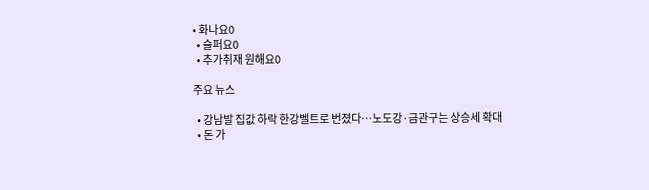• 화나요0
  • 슬퍼요0
  • 추가취재 원해요0

주요 뉴스

  • 강남발 집값 하락 한강벨트로 번졌다⋯노도강·금관구는 상승세 확대
  • 돈 가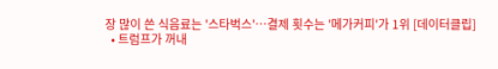장 많이 쓴 식음료는 '스타벅스'…결제 횟수는 '메가커피'가 1위 [데이터클립]
  • 트럼프가 꺼내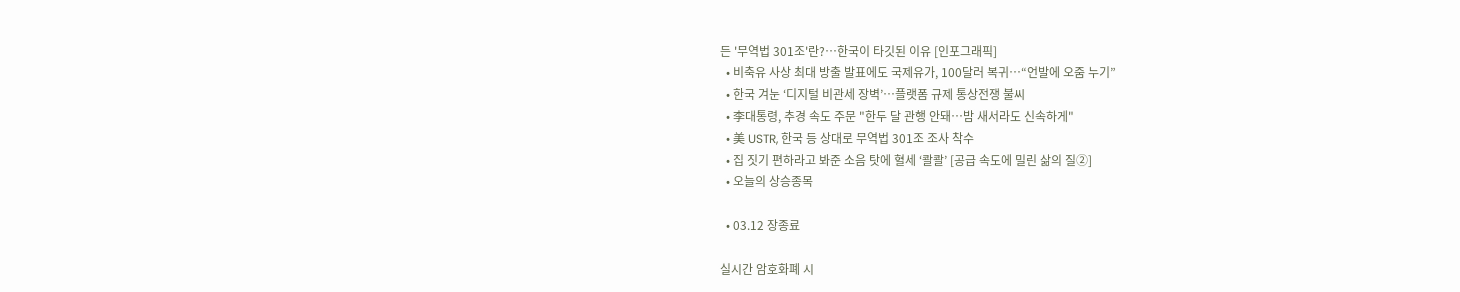든 '무역법 301조'란?…한국이 타깃된 이유 [인포그래픽]
  • 비축유 사상 최대 방출 발표에도 국제유가, 100달러 복귀⋯“언발에 오줌 누기”
  • 한국 겨눈 ‘디지털 비관세 장벽’…플랫폼 규제 통상전쟁 불씨
  • 李대통령, 추경 속도 주문 "한두 달 관행 안돼…밤 새서라도 신속하게"
  • 美 USTR, 한국 등 상대로 무역법 301조 조사 착수
  • 집 짓기 편하라고 봐준 소음 탓에 혈세 ‘콸콸’ [공급 속도에 밀린 삶의 질②]
  • 오늘의 상승종목

  • 03.12 장종료

실시간 암호화폐 시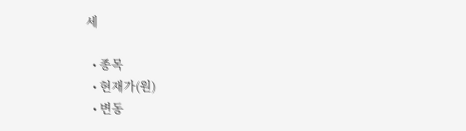세

  • 종목
  • 현재가(원)
  • 변동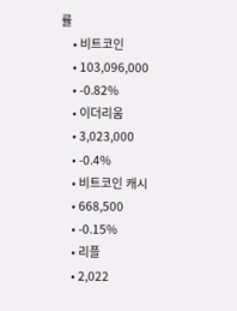률
    • 비트코인
    • 103,096,000
    • -0.82%
    • 이더리움
    • 3,023,000
    • -0.4%
    • 비트코인 캐시
    • 668,500
    • -0.15%
    • 리플
    • 2,022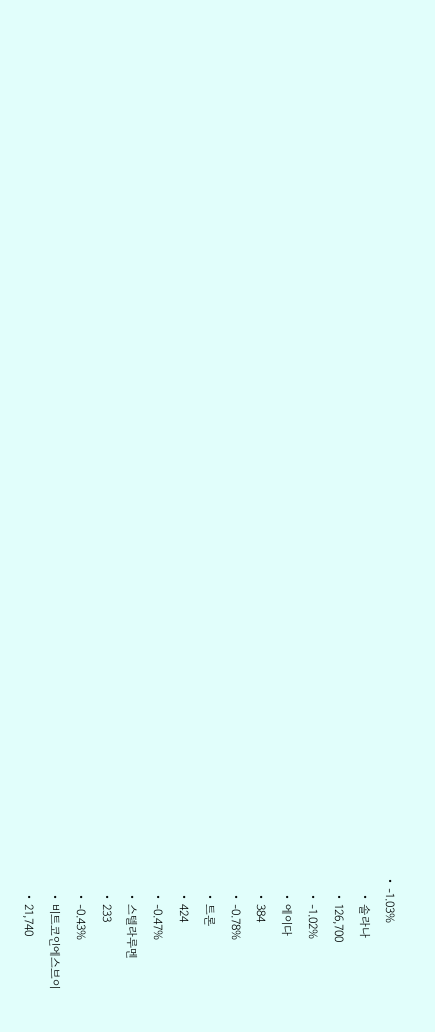• -1.03%
    • 솔라나
    • 126,700
    • -1.02%
    • 에이다
    • 384
    • -0.78%
    • 트론
    • 424
    • -0.47%
    • 스텔라루멘
    • 233
    • -0.43%
    • 비트코인에스브이
    • 21,740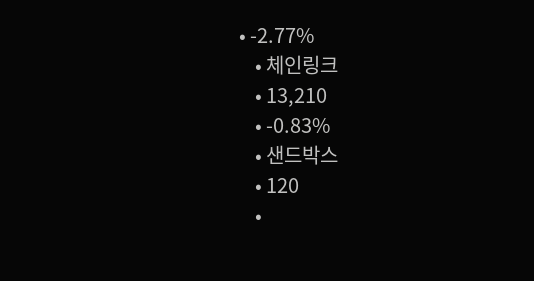• -2.77%
    • 체인링크
    • 13,210
    • -0.83%
    • 샌드박스
    • 120
    •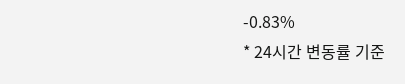-0.83%
* 24시간 변동률 기준